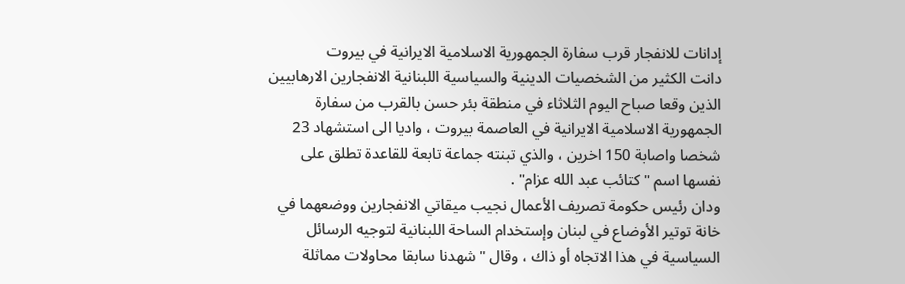إدانات للانفجار قرب سفارة الجمهورية الاسلامية الايرانية في بيروت
دانت الكثير من الشخصيات الدينية والسياسية اللبنانية الانفجارين الارهابيين الذين وقعا صباح اليوم الثلاثاء في منطقة بئر حسن بالقرب من سفارة الجمهورية الاسلامية الايرانية في العاصمة بيروت ، واديا الى استشهاد 23 شخصا واصابة 150 اخرين ، والذي تبنته جماعة تابعة للقاعدة تطلق على نفسها اسم " كتائب عبد الله عزام" .
ودان رئيس حكومة تصريف الأعمال نجيب ميقاتي الانفجارين ووضعهما في خانة توتير الأوضاع في لبنان وإستخدام الساحة اللبنانية لتوجيه الرسائل السياسية في هذا الاتجاه أو ذاك ، وقال "شهدنا سابقا محاولات مماثلة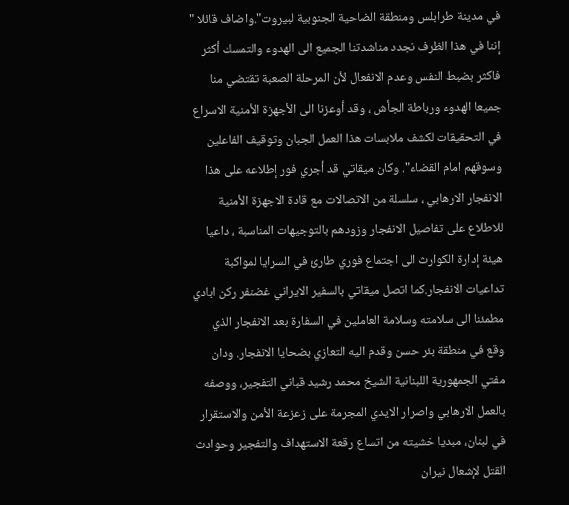في مدينة طرابلس ومنطقة الضاحية الجنوبية لبيروت".واضاف قائلا " إننا في هذا الظرف نجدد مناشدتنا الجميع الى الهدوء والتمسك أكثر فاكثر بضبط النفس وعدم الانفعال لأن المرحلة الصعبة تقتضي منا جميعا الهدوء ورباطة الجأش ، وقد أوعزنا الى الأجهزة الأمنية الاسراع في التحقيقات لكشف ملابسات هذا العمل الجبان وتوقيف الفاعلين وسوقهم امام القضاء". وكان ميقاتي قد أجري فور إطلاعه على هذا الانفجار الارهابي ، سلسلة من الاتصالات مع قادة الاجهزة الأمنية للاطلاع على تفاصيل الانفجار وزودهم بالتوجيهات المناسبة ، داعيا هيئة إدارة الكوارث الى اجتماع فوري طارئ في السرايا لمواكبة تداعيات الانفجار.كما اتصل ميقاتي بالسفير الايراني غضنفر ركن ابادي مطمئنا الى سلامته وسلامة العاملين في السفارة بعد الانفجار الذي وقع في منطقة بئر حسن وقدم اليه التعازي بضحايا الانفجار. ودان مفتي الجمهورية اللبنانية الشيخ محمد رشيد قباني التفجير، ووصفه بالعمل الارهابي واصرار الايدي المجرمة على زعزعة الأمن والاستقرار في لبنان، مبديا خشيته من اتساع رقعة الاستهداف والتفجير وحوادث القتل لإشعال نيران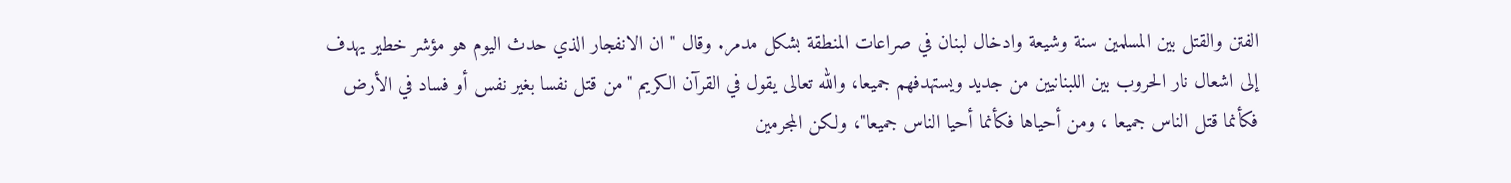الفتن والقتل بين المسلمين سنة وشيعة وادخال لبنان في صراعات المنطقة بشكل مدمر. وقال " ان الانفجار الذي حدث اليوم هو مؤشر خطير يهدف إلى اشعال نار الحروب بين اللبنانيين من جديد ويستهدفهم جميعا، والله تعالى يقول في القرآن الكريم "من قتل نفسا بغير نفس أو فساد في الأرض فكأنما قتل الناس جميعا ، ومن أحياها فكأنما أحيا الناس جميعا"، ولكن المجرمين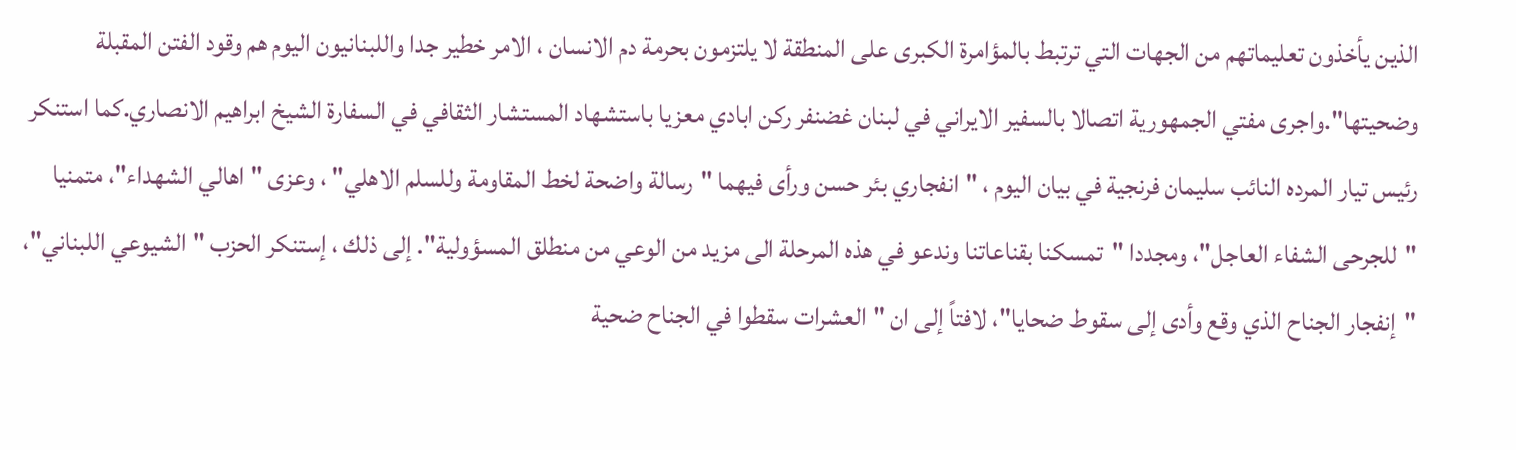الذين يأخذون تعليماتهم من الجهات التي ترتبط بالمؤامرة الكبرى على المنطقة لا يلتزمون بحرمة دم الانسان ، الامر خطير جدا واللبنانيون اليوم هم وقود الفتن المقبلة وضحيتها".واجرى مفتي الجمهورية اتصالا بالسفير الايراني في لبنان غضنفر ركن ابادي معزيا باستشهاد المستشار الثقافي في السفارة الشيخ ابراهيم الانصاري.كما استنكر رئيس تيار المرده النائب سليمان فرنجية في بيان اليوم ، "انفجاري بئر حسن ورأى فيهما "رسالة واضحة لخط المقاومة وللسلم الاهلي" ، وعزى "اهالي الشهداء"، متمنيا "للجرحى الشفاء العاجل"، ومجددا "تمسكنا بقناعاتنا وندعو في هذه المرحلة الى مزيد من الوعي من منطلق المسؤولية". إلى ذلك ، إستنكر الحزب "الشيوعي اللبناني"، "إنفجار الجناح الذي وقع وأدى إلى سقوط ضحايا"، لافتاً إلى ان "العشرات سقطوا في الجناح ضحية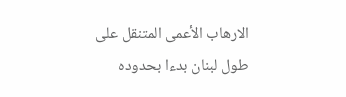الارهاب الأعمى المتنقل على طول لبنان بدءا بحدوده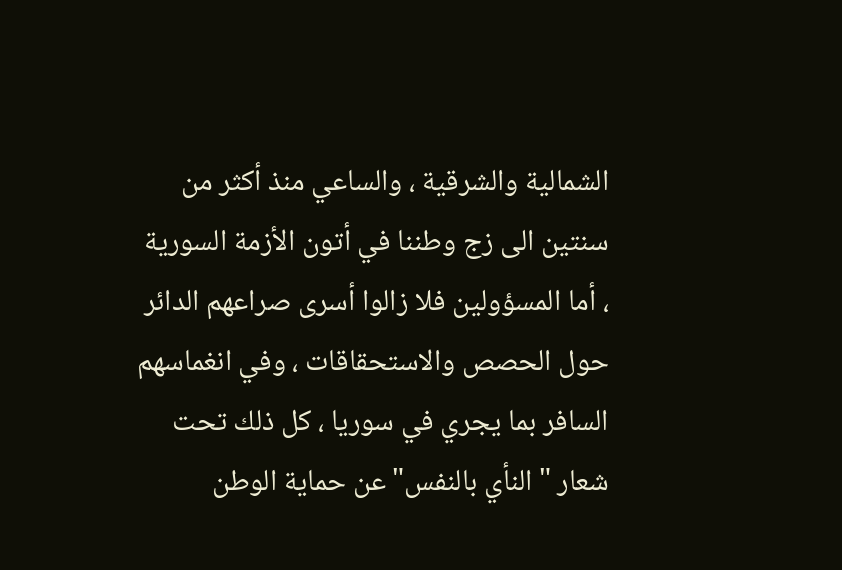الشمالية والشرقية ، والساعي منذ أكثر من سنتين الى زج وطننا في أتون الأزمة السورية ، أما المسؤولين فلا زالوا أسرى صراعهم الدائر حول الحصص والاستحقاقات ، وفي انغماسهم السافر بما يجري في سوريا ، كل ذلك تحت شعار "النأي بالنفس" عن حماية الوطن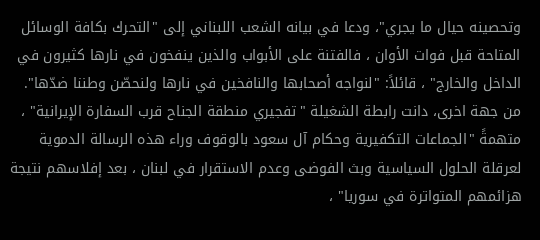وتحصينه حيال ما يجري"، ودعا في بيانه الشعب اللبناني إلى "التحرك بكافة الوسائل المتاحة قبل فوات الأوان ، فالفتنة على الأبواب والذين ينفخون في نارها كثيرون في الداخل والخارج" ، قائلاً: "لنواجه أصحابها والنافخين في نارها ولنحصّن وطننا ضدّها". من جهة اخرى، دانت رابطة الشغيلة "تفجيري منطقة الجناح قرب السفارة الإيرانية" ، متهمةً "الجماعات التكفيرية وحكام آل سعود بالوقوف وراء هذه الرسالة الدموية لعرقلة الحلول السياسية وبث الفوضى وعدم الاستقرار في لبنان ، بعد إفلاسهم نتيجة هزائمهم المتواترة في سوريا" ،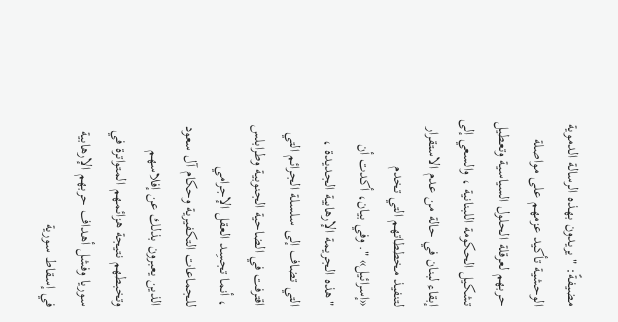مضيفةً: "يريدون بهذه الرسالة الدموية الوحشية تأكيد عزمهم على مواصلة حربهم لعرقلة الحلول السياسية وتعطيل تشكيل الحكومة اللبنانية ، والسعي إلى إبقاء لبنان في حالة من عدم الاستقرار لتنفيذ مخططاتهم التي تخدم «إسرائيل» ". وفي بيان، أكدت أن "هذه الجريمة الإرهابية الجديدة ، التي تضاف إلى سلسلة الجرائم التي اقترفت في الضاحية الجنوبية وطرابلس ، أنما تجسِد العقل الإجرامي للجماعات التكفيرية وحكام آل سعود الذين يعبرون بذلك عن إفلاسهم وتخبطهم نتيجة هزائمهم المتواترة في سوريا وفشل أهداف حربهم الإرهابية في إسقاط سورية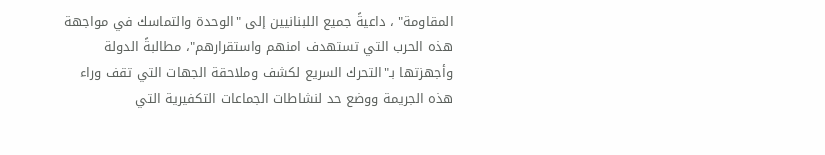المقاومة" ، داعيةً جميع اللبنانيين إلى "الوحدة والتماسك في مواجهة هذه الحرب التي تستهدف امنهم واستقرارهم"، مطالبةً الدولة وأجهزتها بـ"التحرك السريع لكشف وملاحقة الجهات التي تقف وراء هذه الجريمة ووضع حد لنشاطات الجماعات التكفيرية التي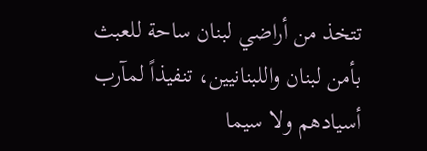تتخذ من أراضي لبنان ساحة للعبث بأمن لبنان واللبنانيين، تنفيذاً لمآرب أسيادهم ولا سيما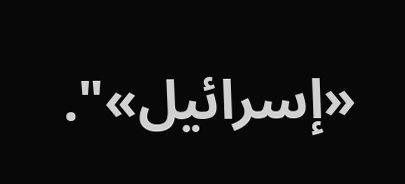«إسرائيل»".